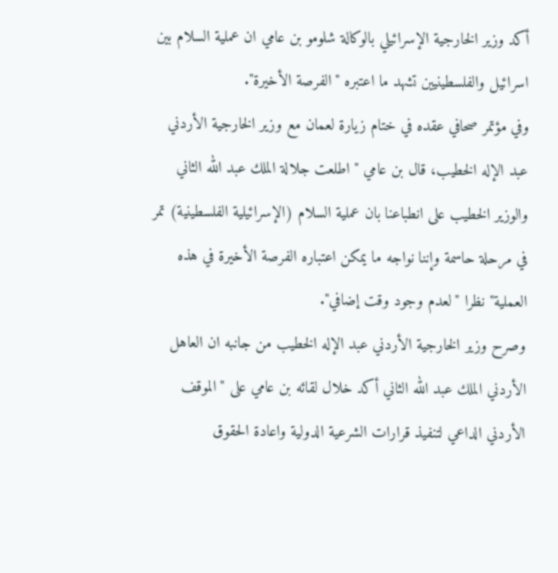أكد وزير الخارجية الإسرائيلي بالوكالة شلومو بن عامي ان عملية السلام بين اسرائيل والفلسطينيين تشهد ما اعتبره "الفرصة الأخيرة".
وفي مؤتمر صحافي عقده في ختام زيارة لعمان مع وزير الخارجية الأردني عبد الإله الخطيب، قال بن عامي "اطلعت جلالة الملك عبد الله الثاني والوزير الخطيب على انطباعنا بان عملية السلام (الإسرائيلية الفلسطينية) تمر في مرحلة حاسمة وإننا نواجه ما يمكن اعتباره الفرصة الأخيرة في هذه العملية" نظرا "لعدم وجود وقت إضافي".
وصرح وزير الخارجية الأردني عبد الإله الخطيب من جانبه ان العاهل الأردني الملك عبد الله الثاني أكد خلال لقائه بن عامي على "الموقف الأردني الداعي لتنفيذ قرارات الشرعية الدولية واعادة الحقوق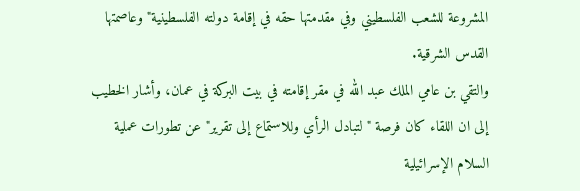المشروعة للشعب الفلسطيني وفي مقدمتها حقه في إقامة دولته الفلسطينية" وعاصمتها القدس الشرقية.
والتقي بن عامي الملك عبد الله في مقر إقامته في بيت البركة في عمان، وأشار الخطيب إلى ان اللقاء كان فرصة "لتبادل الرأي وللاستماع إلى تقرير" عن تطورات عملية السلام الإسرائيلية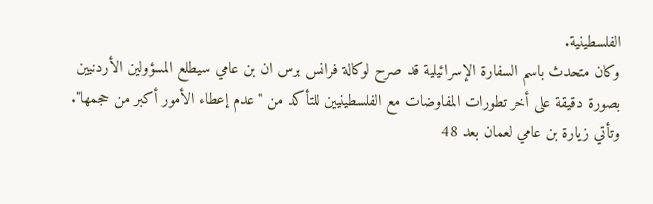الفلسطينية.
وكان متحدث باسم السفارة الإسرائيلية قد صرح لوكالة فرانس برس ان بن عامي سيطلع المسؤولين الأردنيين بصورة دقيقة على أخر تطورات المفاوضات مع الفلسطينيين للتأكد من "عدم إعطاء الأمور أكبر من حجمها".
وتأتي زيارة بن عامي لعمان بعد 48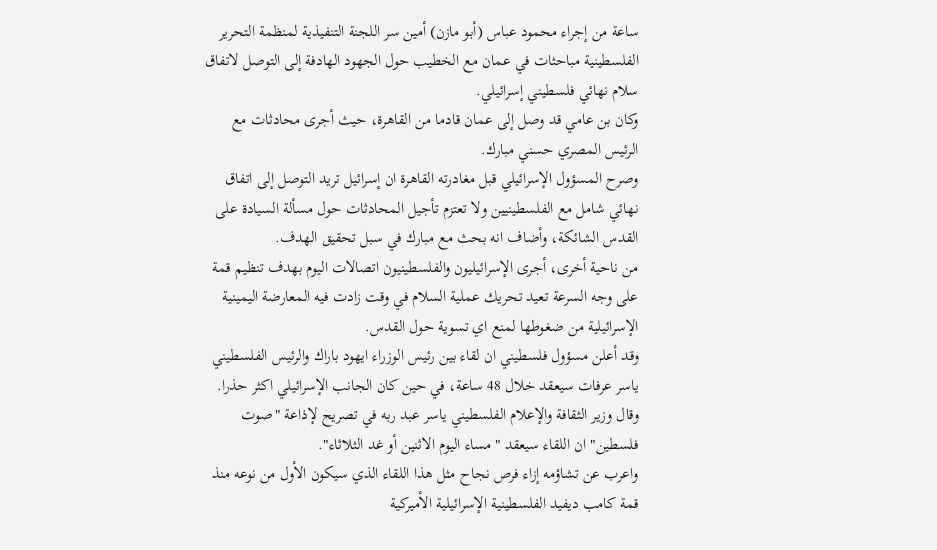ساعة من إجراء محمود عباس (أبو مازن) أمين سر اللجنة التنفيذية لمنظمة التحرير الفلسطينية مباحثات في عمان مع الخطيب حول الجهود الهادفة إلى التوصل لاتفاق سلام نهائي فلسطيني إسرائيلي.
وكان بن عامي قد وصل إلى عمان قادما من القاهرة، حيث أجرى محادثات مع الرئيس المصري حسني مبارك.
وصرح المسؤول الإسرائيلي قبل مغادرته القاهرة ان إسرائيل تريد التوصل إلى اتفاق نهائي شامل مع الفلسطينيين ولا تعتزم تأجيل المحادثات حول مسألة السيادة على القدس الشائكة، وأضاف انه بحث مع مبارك في سبل تحقيق الهدف.
من ناحية أخرى، أجرى الإسرائيليون والفلسطينيون اتصالات اليوم بهدف تنظيم قمة على وجه السرعة تعيد تحريك عملية السلام في وقت زادت فيه المعارضة اليمينية الإسرائيلية من ضغوطها لمنع اي تسوية حول القدس.
وقد أعلن مسؤول فلسطيني ان لقاء بين رئيس الوزراء ايهود باراك والرئيس الفلسطيني ياسر عرفات سيعقد خلال 48 ساعة، في حين كان الجانب الإسرائيلي اكثر حذرا.
وقال وزير الثقافة والإعلام الفلسطيني ياسر عبد ربه في تصريح لإذاعة "صوت فلسطين" ان اللقاء سيعقد "مساء اليوم الاثنين أو غد الثلاثاء".
واعرب عن تشاؤمه إزاء فرص نجاح مثل هذا اللقاء الذي سيكون الأول من نوعه منذ قمة كامب ديفيد الفلسطينية الإسرائيلية الأميركية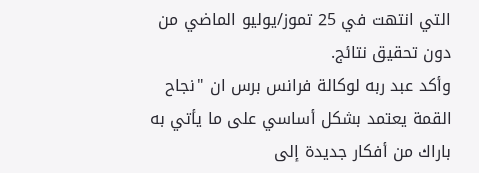التي انتهت في 25 تموز/يوليو الماضي من دون تحقيق نتائج.
وأكد عبد ربه لوكالة فرانس برس ان "نجاح القمة يعتمد بشكل أساسي على ما يأتي به باراك من أفكار جديدة إلى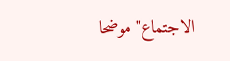الاجتماع" موضحا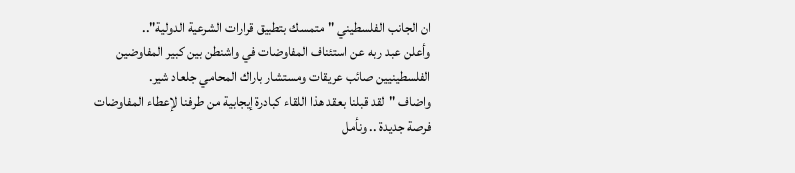ان الجانب الفلسطيني "متمسك بتطبيق قرارات الشرعية الدولية"..
وأعلن عبد ربه عن استئناف المفاوضات في واشنطن بين كبير المفاوضين الفلسطينيين صائب عريقات ومستشار باراك المحامي جلعاد شير.
واضاف "لقد قبلنا بعقد هذا اللقاء كبادرة إيجابية من طرفنا لإعطاء المفاوضات فرصة جديدة .. ونأمل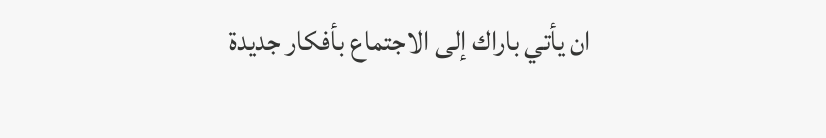ان يأتي باراك إلى الاجتماع بأفكار جديدة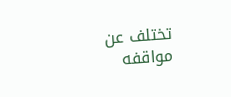تختلف عن مواقفه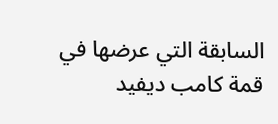السابقة التي عرضها في قمة كامب ديفيد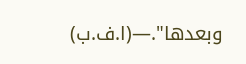وبعدها".—(ا.ف.ب)